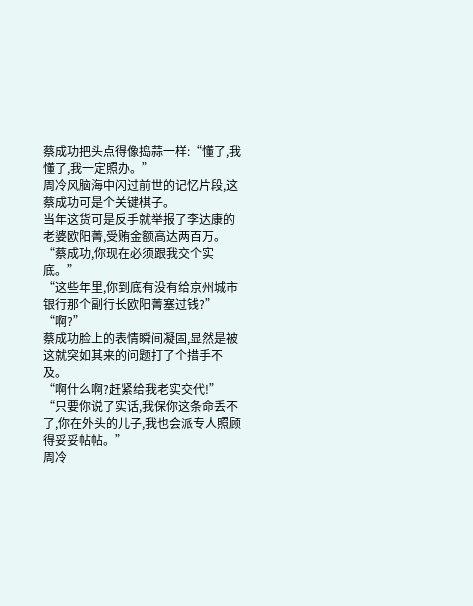蔡成功把头点得像捣蒜一样:“懂了,我懂了,我一定照办。”
周冷风脑海中闪过前世的记忆片段,这蔡成功可是个关键棋子。
当年这货可是反手就举报了李达康的老婆欧阳菁,受贿金额高达两百万。
“蔡成功,你现在必须跟我交个实底。”
“这些年里,你到底有没有给京州城市银行那个副行长欧阳菁塞过钱?”
“啊?”
蔡成功脸上的表情瞬间凝固,显然是被这就突如其来的问题打了个措手不及。
“啊什么啊?赶紧给我老实交代!”
“只要你说了实话,我保你这条命丢不了,你在外头的儿子,我也会派专人照顾得妥妥帖帖。”
周冷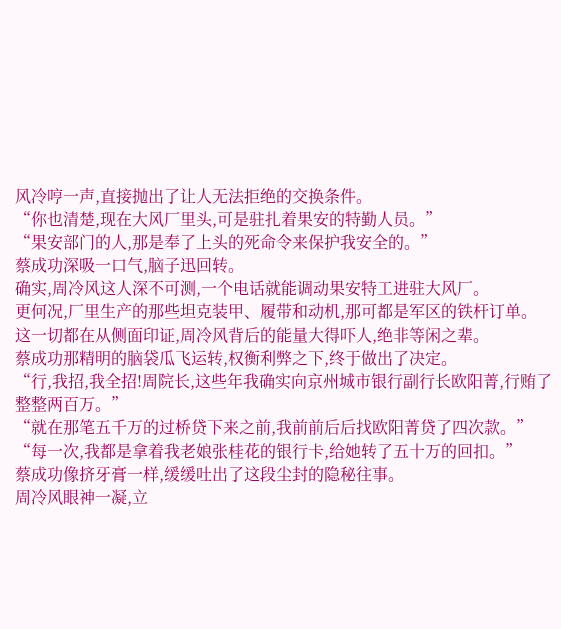风冷哼一声,直接抛出了让人无法拒绝的交换条件。
“你也清楚,现在大风厂里头,可是驻扎着果安的特勤人员。”
“果安部门的人,那是奉了上头的死命令来保护我安全的。”
蔡成功深吸一口气,脑子迅回转。
确实,周冷风这人深不可测,一个电话就能调动果安特工进驻大风厂。
更何况,厂里生产的那些坦克装甲、履带和动机,那可都是军区的铁杆订单。
这一切都在从侧面印证,周冷风背后的能量大得吓人,绝非等闲之辈。
蔡成功那精明的脑袋瓜飞运转,权衡利弊之下,终于做出了决定。
“行,我招,我全招!周院长,这些年我确实向京州城市银行副行长欧阳菁,行贿了整整两百万。”
“就在那笔五千万的过桥贷下来之前,我前前后后找欧阳菁贷了四次款。”
“每一次,我都是拿着我老娘张桂花的银行卡,给她转了五十万的回扣。”
蔡成功像挤牙膏一样,缓缓吐出了这段尘封的隐秘往事。
周冷风眼神一凝,立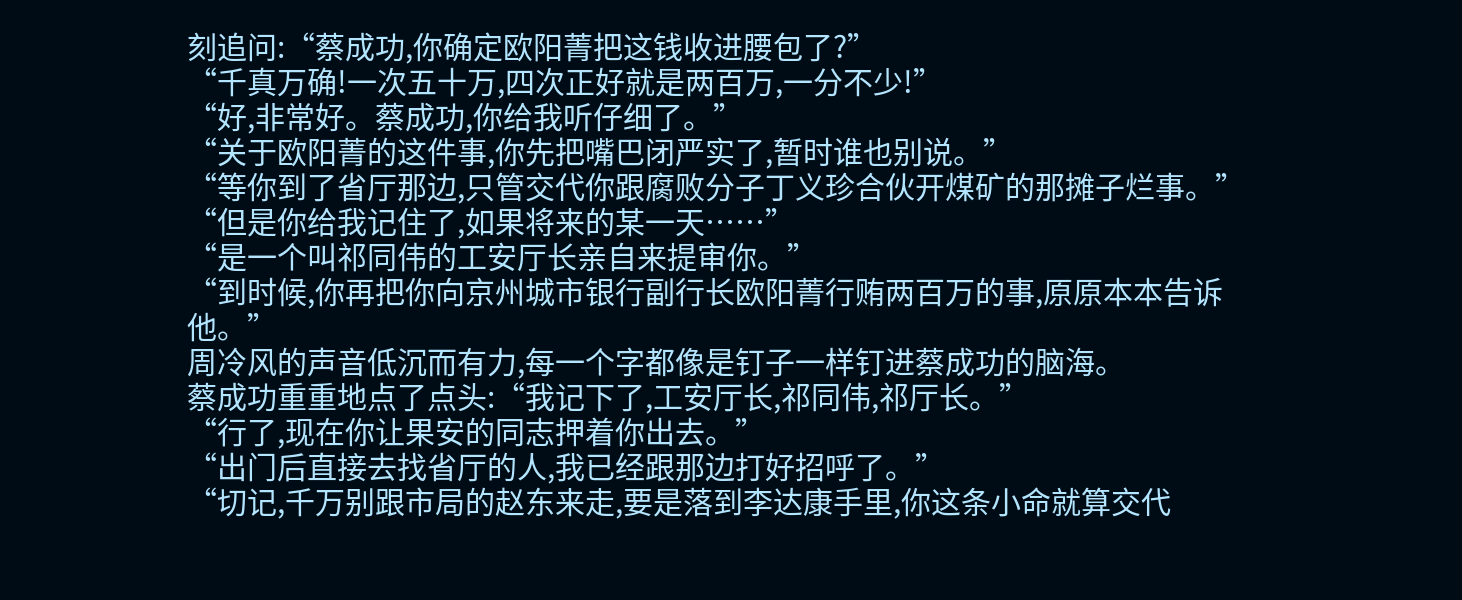刻追问:“蔡成功,你确定欧阳菁把这钱收进腰包了?”
“千真万确!一次五十万,四次正好就是两百万,一分不少!”
“好,非常好。蔡成功,你给我听仔细了。”
“关于欧阳菁的这件事,你先把嘴巴闭严实了,暂时谁也别说。”
“等你到了省厅那边,只管交代你跟腐败分子丁义珍合伙开煤矿的那摊子烂事。”
“但是你给我记住了,如果将来的某一天……”
“是一个叫祁同伟的工安厅长亲自来提审你。”
“到时候,你再把你向京州城市银行副行长欧阳菁行贿两百万的事,原原本本告诉他。”
周冷风的声音低沉而有力,每一个字都像是钉子一样钉进蔡成功的脑海。
蔡成功重重地点了点头:“我记下了,工安厅长,祁同伟,祁厅长。”
“行了,现在你让果安的同志押着你出去。”
“出门后直接去找省厅的人,我已经跟那边打好招呼了。”
“切记,千万别跟市局的赵东来走,要是落到李达康手里,你这条小命就算交代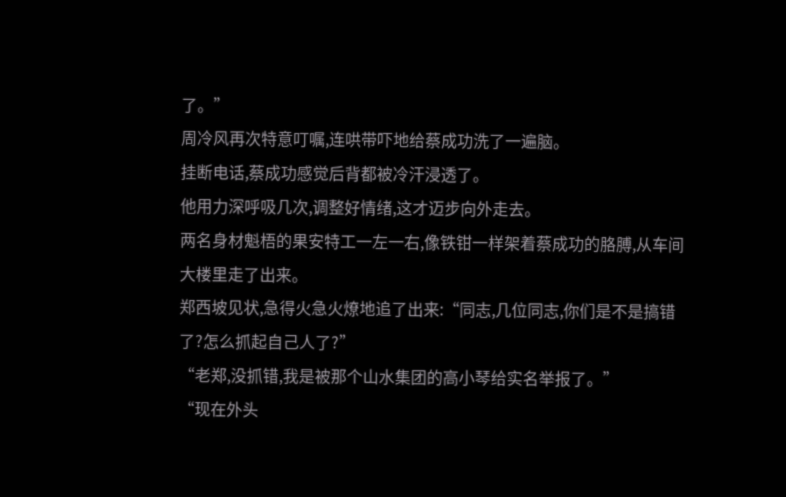了。”
周冷风再次特意叮嘱,连哄带吓地给蔡成功洗了一遍脑。
挂断电话,蔡成功感觉后背都被冷汗浸透了。
他用力深呼吸几次,调整好情绪,这才迈步向外走去。
两名身材魁梧的果安特工一左一右,像铁钳一样架着蔡成功的胳膊,从车间大楼里走了出来。
郑西坡见状,急得火急火燎地追了出来:“同志,几位同志,你们是不是搞错了?怎么抓起自己人了?”
“老郑,没抓错,我是被那个山水集团的高小琴给实名举报了。”
“现在外头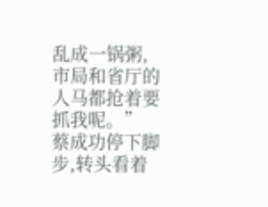乱成一锅粥,市局和省厅的人马都抢着要抓我呢。”
蔡成功停下脚步,转头看着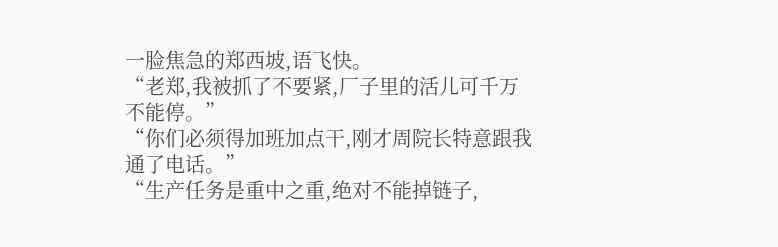一脸焦急的郑西坡,语飞快。
“老郑,我被抓了不要紧,厂子里的活儿可千万不能停。”
“你们必须得加班加点干,刚才周院长特意跟我通了电话。”
“生产任务是重中之重,绝对不能掉链子,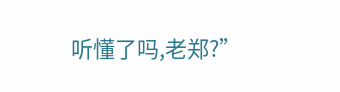听懂了吗,老郑?”